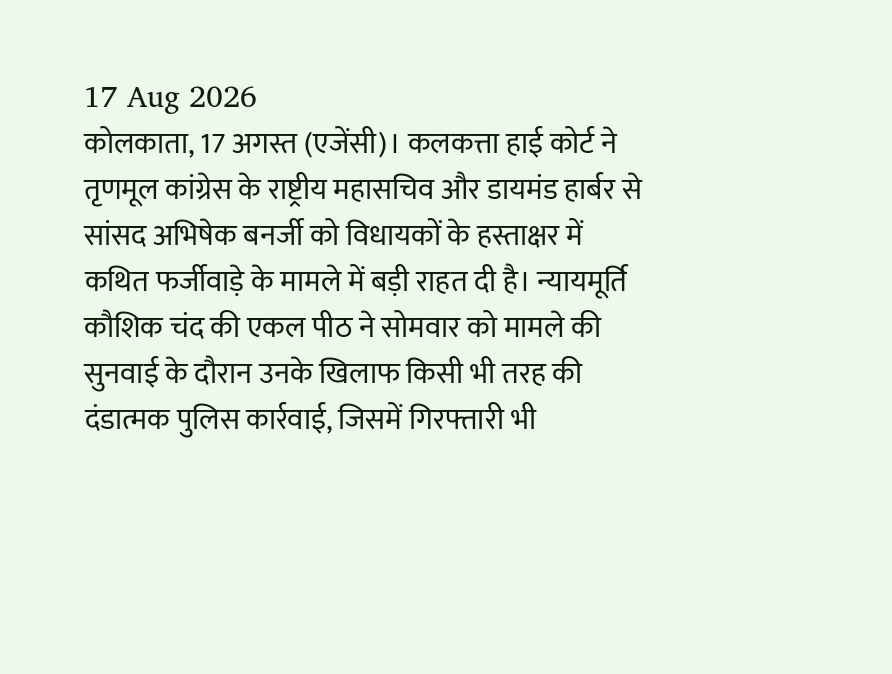17 Aug 2026
कोलकाता, 17 अगस्त (एजेंसी)। कलकत्ता हाई कोर्ट ने तृणमूल कांग्रेस के राष्ट्रीय महासचिव और डायमंड हार्बर से सांसद अभिषेक बनर्जी को विधायकों के हस्ताक्षर में कथित फर्जीवाड़े के मामले में बड़ी राहत दी है। न्यायमूर्ति कौशिक चंद की एकल पीठ ने सोमवार को मामले की सुनवाई के दौरान उनके खिलाफ किसी भी तरह की दंडात्मक पुलिस कार्रवाई, जिसमें गिरफ्तारी भी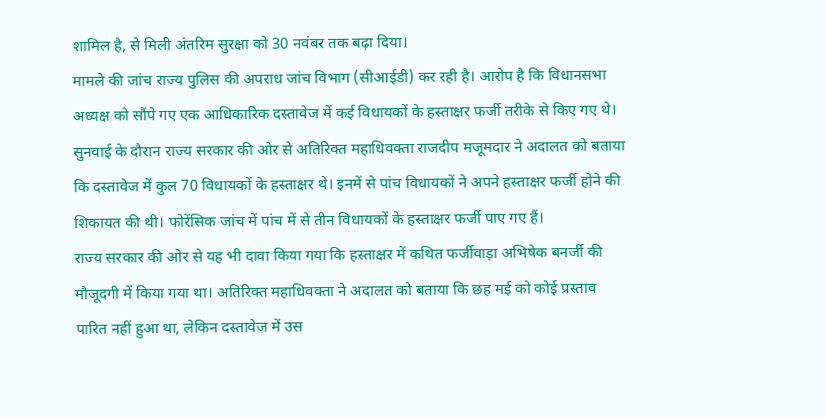शामिल है, से मिली अंतरिम सुरक्षा को 30 नवंबर तक बढ़ा दिया।
मामले की जांच राज्य पुलिस की अपराध जांच विभाग (सीआईडी) कर रही है। आरोप है कि विधानसभा अध्यक्ष को सौंपे गए एक आधिकारिक दस्तावेज में कई विधायकों के हस्ताक्षर फर्जी तरीके से किए गए थे।
सुनवाई के दौरान राज्य सरकार की ओर से अतिरिक्त महाधिवक्ता राजदीप मजूमदार ने अदालत को बताया कि दस्तावेज में कुल 70 विधायकों के हस्ताक्षर थे। इनमें से पांच विधायकों ने अपने हस्ताक्षर फर्जी होने की शिकायत की थी। फोरेंसिक जांच में पांच में से तीन विधायकों के हस्ताक्षर फर्जी पाए गए हैं।
राज्य सरकार की ओर से यह भी दावा किया गया कि हस्ताक्षर में कथित फर्जीवाड़ा अभिषेक बनर्जी की मौजूदगी में किया गया था। अतिरिक्त महाधिवक्ता ने अदालत को बताया कि छह मई को कोई प्रस्ताव पारित नहीं हुआ था, लेकिन दस्तावेज में उस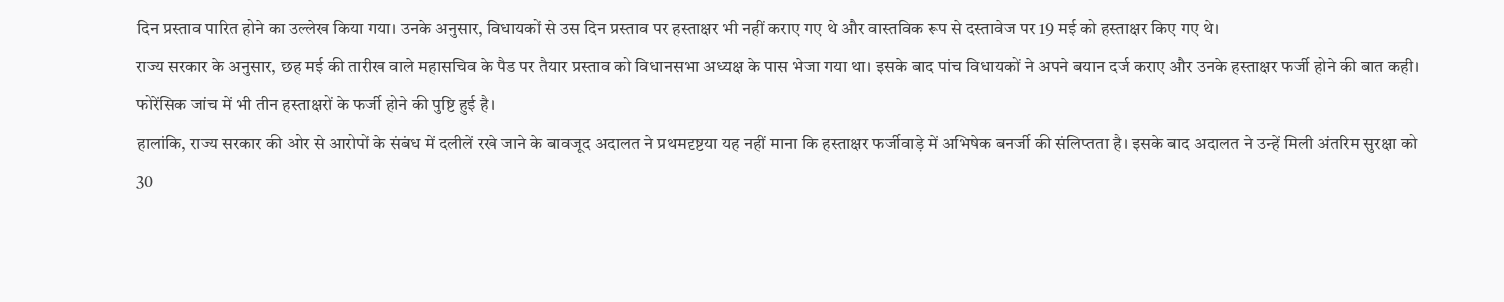दिन प्रस्ताव पारित होने का उल्लेख किया गया। उनके अनुसार, विधायकों से उस दिन प्रस्ताव पर हस्ताक्षर भी नहीं कराए गए थे और वास्तविक रूप से दस्तावेज पर 19 मई को हस्ताक्षर किए गए थे।
राज्य सरकार के अनुसार, छह मई की तारीख वाले महासचिव के पैड पर तैयार प्रस्ताव को विधानसभा अध्यक्ष के पास भेजा गया था। इसके बाद पांच विधायकों ने अपने बयान दर्ज कराए और उनके हस्ताक्षर फर्जी होने की बात कही। फोरेंसिक जांच में भी तीन हस्ताक्षरों के फर्जी होने की पुष्टि हुई है।
हालांकि, राज्य सरकार की ओर से आरोपों के संबंध में दलीलें रखे जाने के बावजूद अदालत ने प्रथमदृष्टया यह नहीं माना कि हस्ताक्षर फर्जीवाड़े में अभिषेक बनर्जी की संलिप्तता है। इसके बाद अदालत ने उन्हें मिली अंतरिम सुरक्षा को 30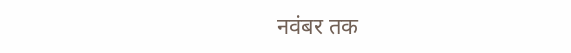नवंबर तक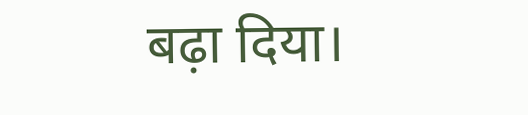बढ़ा दिया।